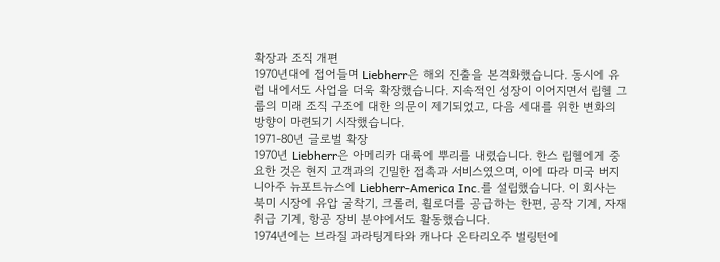확장과 조직 개편
1970년대에 접어들며 Liebherr은 해외 진출을 본격화했습니다. 동시에 유럽 내에서도 사업을 더욱 확장했습니다. 지속적인 성장이 이어지면서 립헬 그룹의 미래 조직 구조에 대한 의문이 제기되었고, 다음 세대를 위한 변화의 방향이 마련되기 시작했습니다.
1971-80년 글로벌 확장
1970년 Liebherr은 아메리카 대륙에 뿌리를 내렸습니다. 한스 립헬에게 중요한 것은 현지 고객과의 긴밀한 접촉과 서비스였으며, 이에 따라 미국 버지니아주 뉴포트뉴스에 Liebherr-America Inc.를 설립했습니다. 이 회사는 북미 시장에 유압 굴착기, 크롤러, 휠로더를 공급하는 한편, 공작 기계, 자재 취급 기계, 항공 장비 분야에서도 활동했습니다.
1974년에는 브라질 과라팅게타와 캐나다 온타리오주 벌링턴에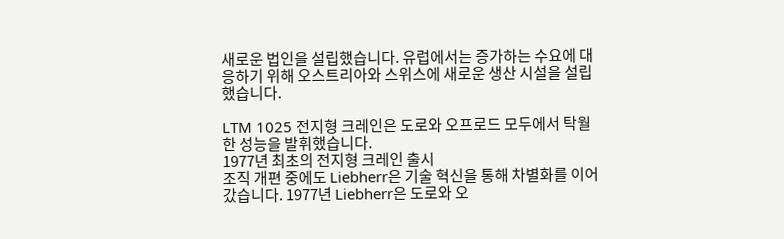새로운 법인을 설립했습니다. 유럽에서는 증가하는 수요에 대응하기 위해 오스트리아와 스위스에 새로운 생산 시설을 설립했습니다.

LTM 1025 전지형 크레인은 도로와 오프로드 모두에서 탁월한 성능을 발휘했습니다.
1977년 최초의 전지형 크레인 출시
조직 개편 중에도 Liebherr은 기술 혁신을 통해 차별화를 이어갔습니다. 1977년 Liebherr은 도로와 오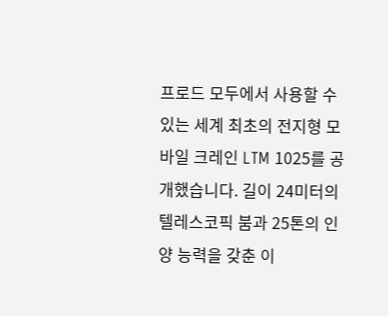프로드 모두에서 사용할 수 있는 세계 최초의 전지형 모바일 크레인 LTM 1025를 공개했습니다. 길이 24미터의 텔레스코픽 붐과 25톤의 인양 능력을 갖춘 이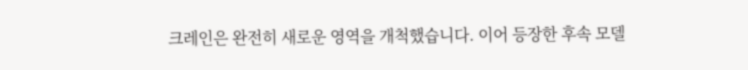크레인은 완전히 새로운 영역을 개척했습니다. 이어 등장한 후속 모델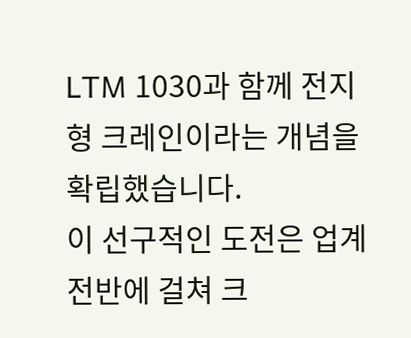LTM 1030과 함께 전지형 크레인이라는 개념을 확립했습니다.
이 선구적인 도전은 업계 전반에 걸쳐 크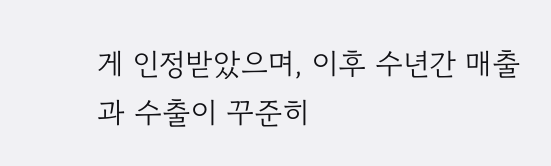게 인정받았으며, 이후 수년간 매출과 수출이 꾸준히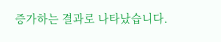증가하는 결과로 나타났습니다.